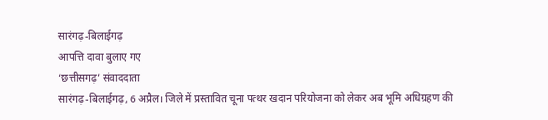सारंगढ़-बिलाईगढ़
आपत्ति दावा बुलाए गए
‘छत्तीसगढ़’ संवाददाता
सारंगढ़-बिलाईगढ़, 6 अप्रैल। जिले में प्रस्तावित चूना पत्थर खदान परियोजना को लेकर अब भूमि अधिग्रहण की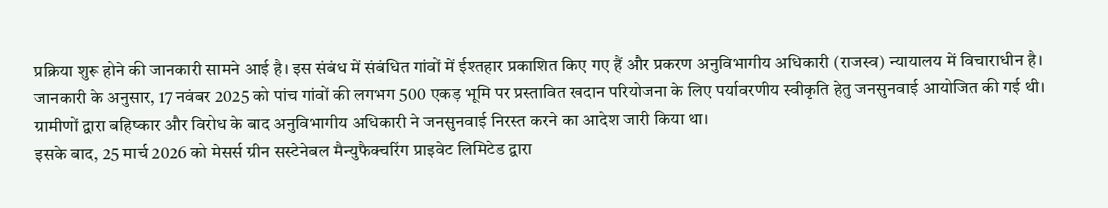प्रक्रिया शुरू होने की जानकारी सामने आई है। इस संबंध में संबंधित गांवों में ईश्तहार प्रकाशित किए गए हैं और प्रकरण अनुविभागीय अधिकारी (राजस्व) न्यायालय में विचाराधीन है।
जानकारी के अनुसार, 17 नवंबर 2025 को पांच गांवों की लगभग 500 एकड़ भूमि पर प्रस्तावित खदान परियोजना के लिए पर्यावरणीय स्वीकृति हेतु जनसुनवाई आयोजित की गई थी। ग्रामीणों द्वारा बहिष्कार और विरोध के बाद अनुविभागीय अधिकारी ने जनसुनवाई निरस्त करने का आदेश जारी किया था।
इसके बाद, 25 मार्च 2026 को मेसर्स ग्रीन सस्टेनेबल मैन्युफैक्चरिंग प्राइवेट लिमिटेड द्वारा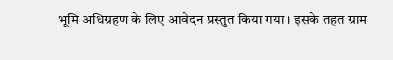भूमि अधिग्रहण के लिए आवेदन प्रस्तुत किया गया। इसके तहत ग्राम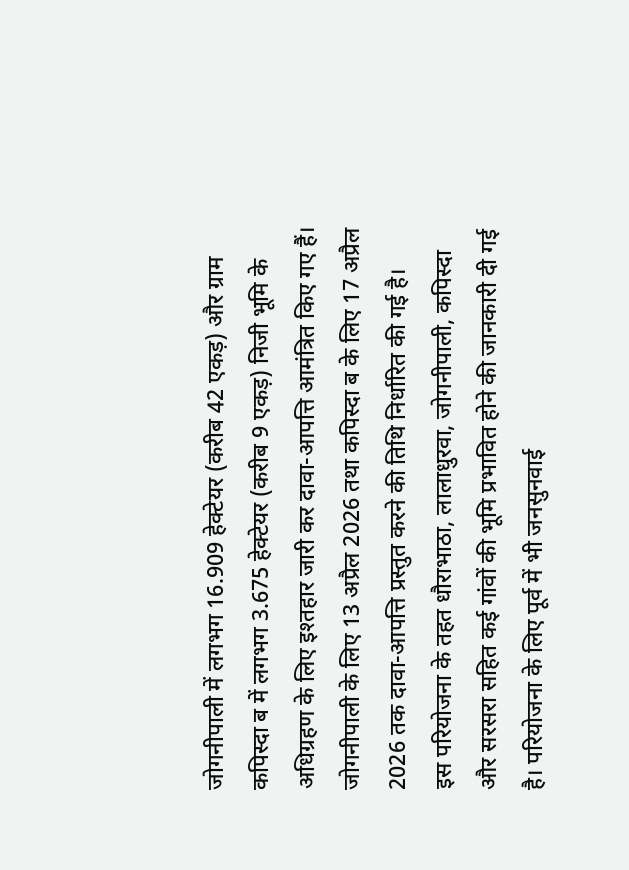जोगनीपाली में लगभग 16.909 हेक्टेयर (करीब 42 एकड़) और ग्राम कपिस्दा ब में लगभग 3.675 हेक्टेयर (करीब 9 एकड़) निजी भूमि के अधिग्रहण के लिए इश्तहार जारी कर दावा-आपत्ति आमंत्रित किए गए हैं। जोगनीपाली के लिए 13 अप्रैल 2026 तथा कपिस्दा ब के लिए 17 अप्रैल 2026 तक दावा-आपत्ति प्रस्तुत करने की तिथि निर्धारित की गई है।
इस परियोजना के तहत धौराभाठा, लालाधुरवा, जोगनीपाली, कपिस्दा और सरसरा सहित कई गांवों की भूमि प्रभावित होने की जानकारी दी गई है। परियोजना के लिए पूर्व में भी जनसुनवाई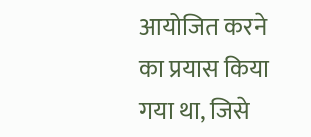आयोजित करने का प्रयास किया गया था, जिसे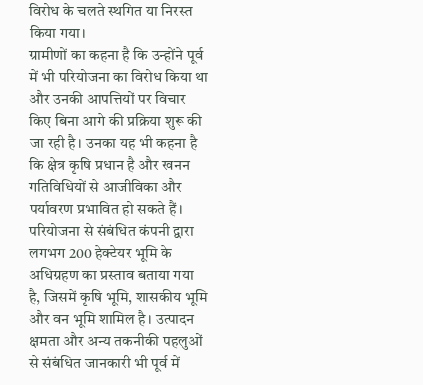विरोध के चलते स्थगित या निरस्त किया गया।
ग्रामीणों का कहना है कि उन्होंने पूर्व में भी परियोजना का विरोध किया था और उनकी आपत्तियों पर विचार किए बिना आगे की प्रक्रिया शुरू की जा रही है। उनका यह भी कहना है कि क्षेत्र कृषि प्रधान है और खनन गतिविधियों से आजीविका और पर्यावरण प्रभावित हो सकते हैं।
परियोजना से संबंधित कंपनी द्वारा लगभग 200 हेक्टेयर भूमि के अधिग्रहण का प्रस्ताव बताया गया है, जिसमें कृषि भूमि, शासकीय भूमि और वन भूमि शामिल है। उत्पादन क्षमता और अन्य तकनीकी पहलुओं से संबंधित जानकारी भी पूर्व में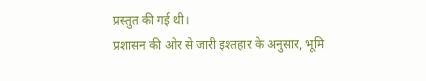प्रस्तुत की गई थी।
प्रशासन की ओर से जारी इश्तहार के अनुसार, भूमि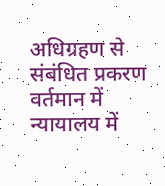अधिग्रहण से संबंधित प्रकरण वर्तमान में न्यायालय में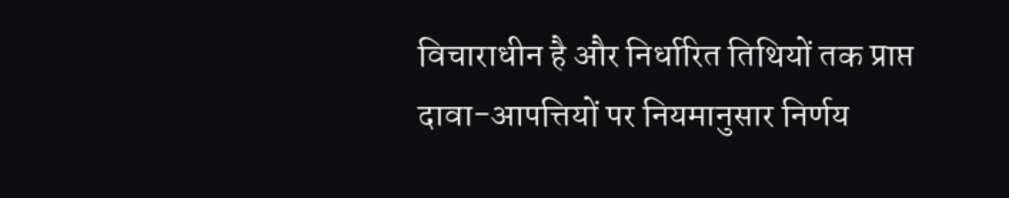विचाराधीन है और निर्धारित तिथियों तक प्राप्त दावा-आपत्तियों पर नियमानुसार निर्णय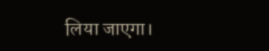लिया जाएगा।